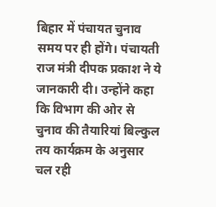बिहार में पंचायत चुनाव समय पर ही होंगे। पंचायती राज मंत्री दीपक प्रकाश ने ये जानकारी दी। उन्होंने कहा कि विभाग की ओर से चुनाव की तैयारियां बिल्कुल तय कार्यक्रम के अनुसार चल रही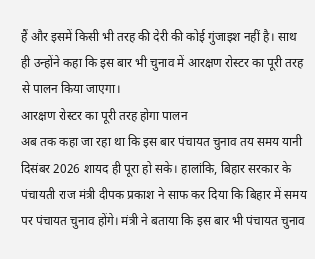हैं और इसमें किसी भी तरह की देरी की कोई गुंजाइश नहीं है। साथ ही उन्होंने कहा कि इस बार भी चुनाव में आरक्षण रोस्टर का पूरी तरह से पालन किया जाएगा।
आरक्षण रोस्टर का पूरी तरह होगा पालन
अब तक कहा जा रहा था कि इस बार पंचायत चुनाव तय समय यानी दिसंबर 2026 शायद ही पूरा हो सके। हालांकि, बिहार सरकार के पंचायती राज मंत्री दीपक प्रकाश ने साफ कर दिया कि बिहार में समय पर पंचायत चुनाव होंगे। मंत्री ने बताया कि इस बार भी पंचायत चुनाव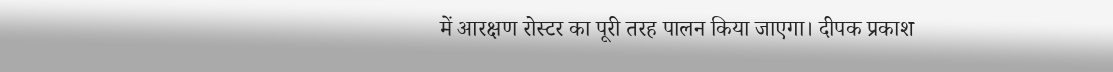में आरक्षण रोस्टर का पूरी तरह पालन किया जाएगा। दीपक प्रकाश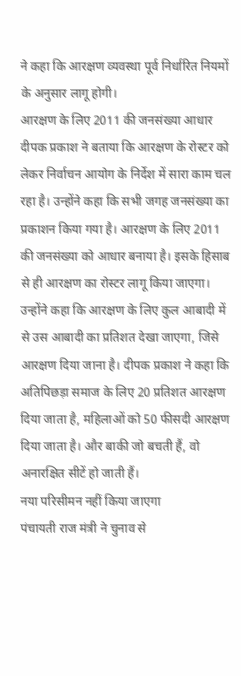ने कहा कि आरक्षण व्यवस्था पूर्व निर्धारित नियमों के अनुसार लागू होगी।
आरक्षण के लिए 2011 की जनसंख्या आधार
दीपक प्रकाश ने बताया कि आरक्षण के रोस्टर को लेकर निर्वाचन आयोग के निर्देश में सारा काम चल रहा है। उन्होंने कहा कि सभी जगह जनसंख्या का प्रकाशन किया गया है। आरक्षण के लिए 2011 की जनसंख्या को आधार बनाया है। इसके हिसाब से ही आरक्षण का रोस्टर लागू किया जाएगा। उन्होंने कहा कि आरक्षण के लिए कुल आबादी में से उस आबादी का प्रतिशत देखा जाएगा, जिसे आरक्षण दिया जाना है। दीपक प्रकाश ने कहा कि अतिपिछड़ा समाज के लिए 20 प्रतिशत आरक्षण दिया जाता है, महिलाओं को 50 फीसदी आरक्षण दिया जाता है। और बाकी जो बचती हैं, वो अनारक्षित सीटें हो जाती हैं।
नया परिसीमन नहीं किया जाएगा
पंचायती राज मंत्री ने चुनाव से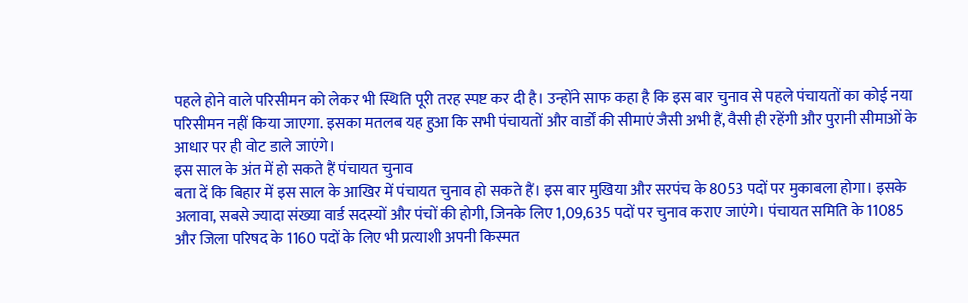पहले होने वाले परिसीमन को लेकर भी स्थिति पूरी तरह स्पष्ट कर दी है। उन्होंने साफ कहा है कि इस बार चुनाव से पहले पंचायतों का कोई नया परिसीमन नहीं किया जाएगा. इसका मतलब यह हुआ कि सभी पंचायतों और वार्डों की सीमाएं जैसी अभी हैं, वैसी ही रहेंगी और पुरानी सीमाओं के आधार पर ही वोट डाले जाएंगे।
इस साल के अंत में हो सकते हैं पंचायत चुनाव
बता दें कि बिहार में इस साल के आखिर में पंचायत चुनाव हो सकते हैं। इस बार मुखिया और सरपंच के 8053 पदों पर मुकाबला होगा। इसके अलावा, सबसे ज्यादा संख्या वार्ड सदस्यों और पंचों की होगी, जिनके लिए 1,09,635 पदों पर चुनाव कराए जाएंगे। पंचायत समिति के 11085 और जिला परिषद के 1160 पदों के लिए भी प्रत्याशी अपनी किस्मत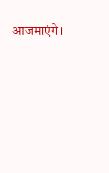आजमाएंगे।